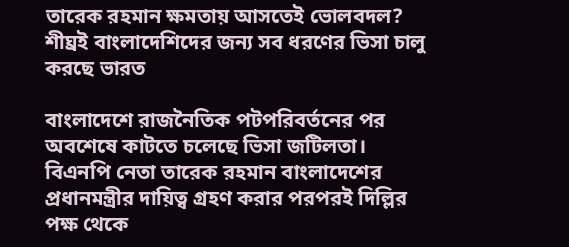তারেক রহমান ক্ষমতায় আসতেই ভোলবদল? শীঘ্রই বাংলাদেশিদের জন্য সব ধরণের ভিসা চালু করছে ভারত

বাংলাদেশে রাজনৈতিক পটপরিবর্তনের পর অবশেষে কাটতে চলেছে ভিসা জটিলতা। বিএনপি নেতা তারেক রহমান বাংলাদেশের প্রধানমন্ত্রীর দায়িত্ব গ্রহণ করার পরপরই দিল্লির পক্ষ থেকে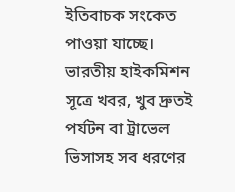ইতিবাচক সংকেত পাওয়া যাচ্ছে। ভারতীয় হাইকমিশন সূত্রে খবর, খুব দ্রুতই পর্যটন বা ট্রাভেল ভিসাসহ সব ধরণের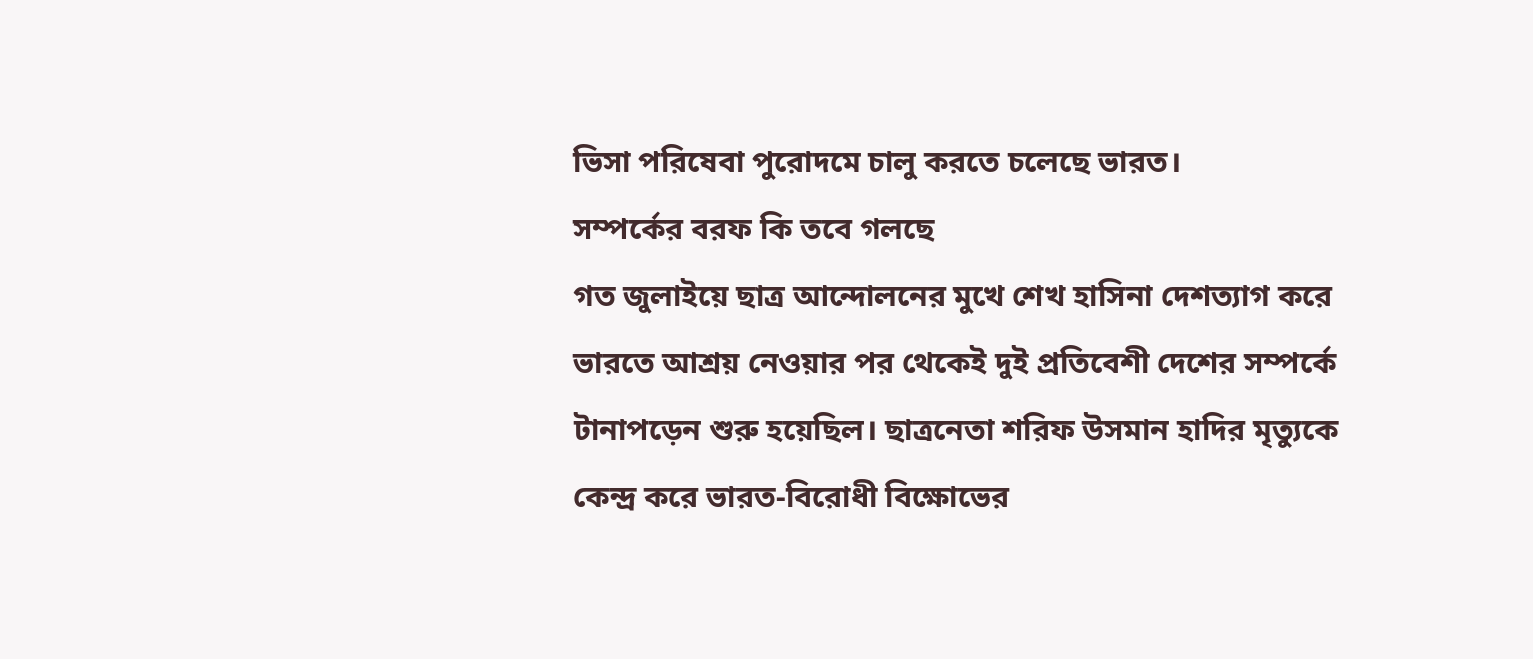ভিসা পরিষেবা পুরোদমে চালু করতে চলেছে ভারত।
সম্পর্কের বরফ কি তবে গলছে
গত জুলাইয়ে ছাত্র আন্দোলনের মুখে শেখ হাসিনা দেশত্যাগ করে ভারতে আশ্রয় নেওয়ার পর থেকেই দুই প্রতিবেশী দেশের সম্পর্কে টানাপড়েন শুরু হয়েছিল। ছাত্রনেতা শরিফ উসমান হাদির মৃত্যুকে কেন্দ্র করে ভারত-বিরোধী বিক্ষোভের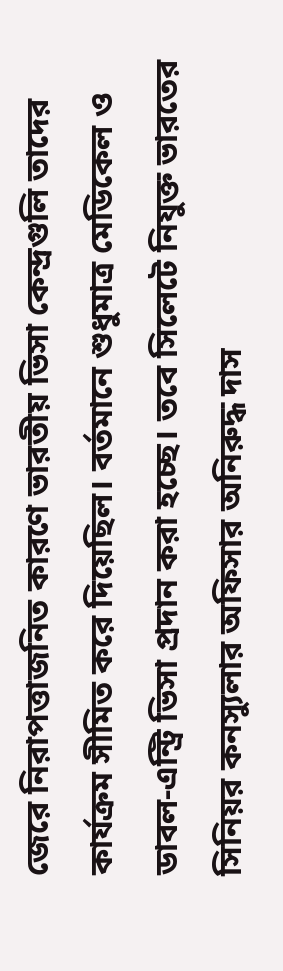জেরে নিরাপত্তাজনিত কারণে ভারতীয় ভিসা কেন্দ্রগুলি তাদের কার্যক্রম সীমিত করে দিয়েছিল। বর্তমানে শুধুমাত্র মেডিকেল ও ডাবল-এন্ট্রি ভিসা প্রদান করা হচ্ছে। তবে সিলেটে নিযুক্ত ভারতের সিনিয়র কনস্যুলার অফিসার অনিরুদ্ধ দাস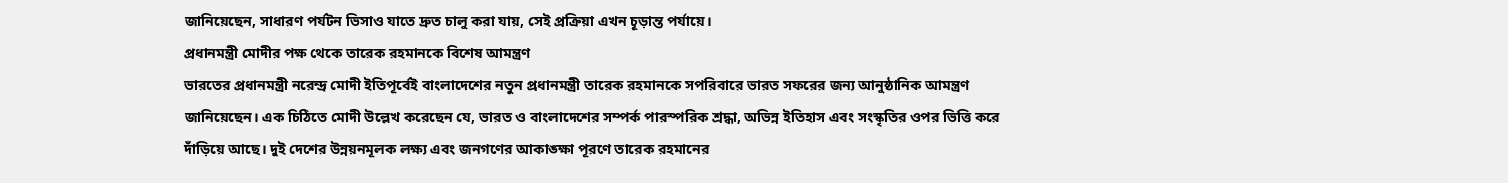জানিয়েছেন, সাধারণ পর্যটন ভিসাও যাতে দ্রুত চালু করা যায়, সেই প্রক্রিয়া এখন চূড়ান্ত পর্যায়ে।
প্রধানমন্ত্রী মোদীর পক্ষ থেকে তারেক রহমানকে বিশেষ আমন্ত্রণ
ভারতের প্রধানমন্ত্রী নরেন্দ্র মোদী ইতিপূর্বেই বাংলাদেশের নতুন প্রধানমন্ত্রী তারেক রহমানকে সপরিবারে ভারত সফরের জন্য আনুষ্ঠানিক আমন্ত্রণ জানিয়েছেন। এক চিঠিতে মোদী উল্লেখ করেছেন যে, ভারত ও বাংলাদেশের সম্পর্ক পারস্পরিক শ্রদ্ধা, অভিন্ন ইতিহাস এবং সংস্কৃতির ওপর ভিত্তি করে দাঁড়িয়ে আছে। দুই দেশের উন্নয়নমূলক লক্ষ্য এবং জনগণের আকাঙ্ক্ষা পূরণে তারেক রহমানের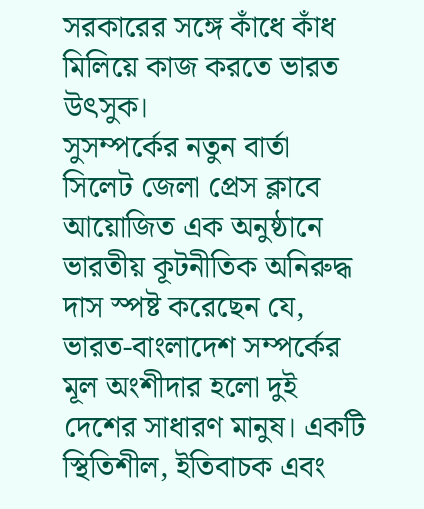সরকারের সঙ্গে কাঁধে কাঁধ মিলিয়ে কাজ করতে ভারত উৎসুক।
সুসম্পর্কের নতুন বার্তা
সিলেট জেলা প্রেস ক্লাবে আয়োজিত এক অনুষ্ঠানে ভারতীয় কূটনীতিক অনিরুদ্ধ দাস স্পষ্ট করেছেন যে, ভারত-বাংলাদেশ সম্পর্কের মূল অংশীদার হলো দুই দেশের সাধারণ মানুষ। একটি স্থিতিশীল, ইতিবাচক এবং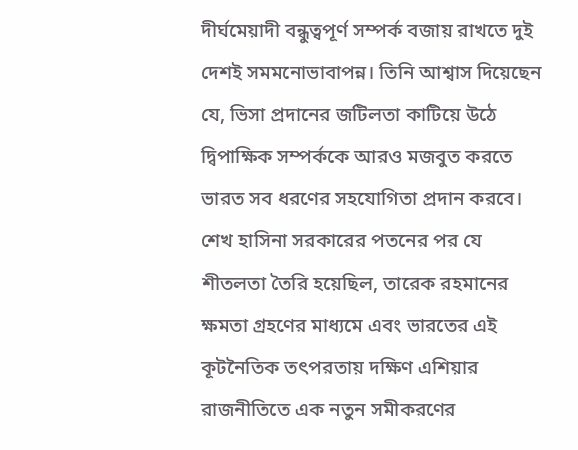দীর্ঘমেয়াদী বন্ধুত্বপূর্ণ সম্পর্ক বজায় রাখতে দুই দেশই সমমনোভাবাপন্ন। তিনি আশ্বাস দিয়েছেন যে, ভিসা প্রদানের জটিলতা কাটিয়ে উঠে দ্বিপাক্ষিক সম্পর্ককে আরও মজবুত করতে ভারত সব ধরণের সহযোগিতা প্রদান করবে।
শেখ হাসিনা সরকারের পতনের পর যে শীতলতা তৈরি হয়েছিল, তারেক রহমানের ক্ষমতা গ্রহণের মাধ্যমে এবং ভারতের এই কূটনৈতিক তৎপরতায় দক্ষিণ এশিয়ার রাজনীতিতে এক নতুন সমীকরণের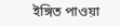ইঙ্গিত পাওয়া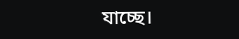যাচ্ছে।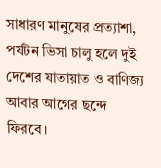সাধারণ মানুষের প্রত্যাশা, পর্যটন ভিসা চালু হলে দুই দেশের যাতায়াত ও বাণিজ্য আবার আগের ছন্দে ফিরবে।